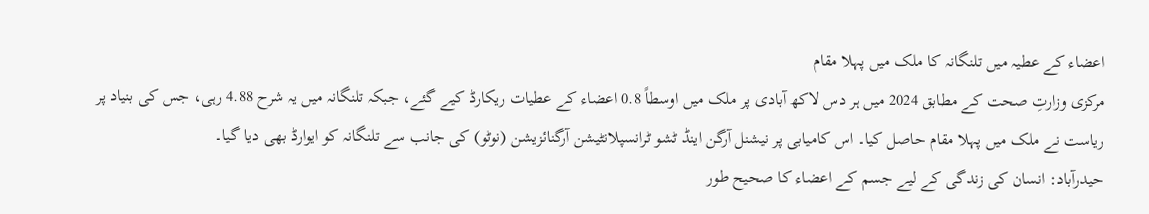اعضاء کے عطیہ میں تلنگانہ کا ملک میں پہلا مقام
مرکزی وزارتِ صحت کے مطابق 2024 میں ہر دس لاکھ آبادی پر ملک میں اوسطاً 0.8 اعضاء کے عطیات ریکارڈ کیے گئے، جبکہ تلنگانہ میں یہ شرح 4.88 رہی، جس کی بنیاد پر ریاست نے ملک میں پہلا مقام حاصل کیا۔ اس کامیابی پر نیشنل آرگن اینڈ ٹشو ٹرانسپلانٹیشن آرگنائزیشن (نوٹو) کی جانب سے تلنگانہ کو ایوارڈ بھی دیا گیا۔
حیدرآباد: انسان کی زندگی کے لیے جسم کے اعضاء کا صحیح طور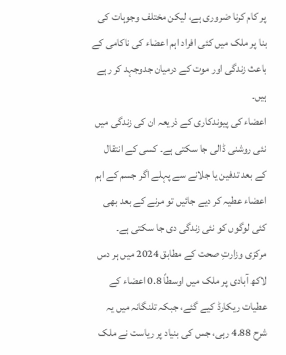پر کام کرنا ضروری ہے، لیکن مختلف وجوہات کی بنا پر ملک میں کئی افراد اہم اعضاء کی ناکامی کے باعث زندگی اور موت کے درمیان جدوجہد کر رہے ہیں۔
اعضاء کی پیوندکاری کے ذریعہ ان کی زندگی میں نئی روشنی ڈالی جا سکتی ہے۔ کسی کے انتقال کے بعد تدفین یا جلانے سے پہلے اگر جسم کے اہم اعضاء عطیہ کر دیے جائیں تو مرنے کے بعد بھی کئی لوگوں کو نئی زندگی دی جا سکتی ہے۔
مرکزی وزارتِ صحت کے مطابق 2024 میں ہر دس لاکھ آبادی پر ملک میں اوسطاً 0.8 اعضاء کے عطیات ریکارڈ کیے گئے، جبکہ تلنگانہ میں یہ شرح 4.88 رہی، جس کی بنیاد پر ریاست نے ملک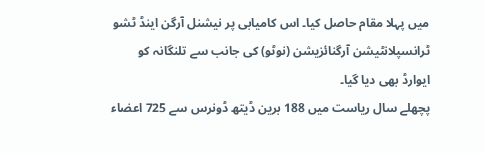میں پہلا مقام حاصل کیا۔ اس کامیابی پر نیشنل آرگن اینڈ ٹشو ٹرانسپلانٹیشن آرگنائزیشن (نوٹو) کی جانب سے تلنگانہ کو ایوارڈ بھی دیا گیا۔
پچھلے سال ریاست میں 188 برین ڈیتھ ڈونرس سے 725 اعضاء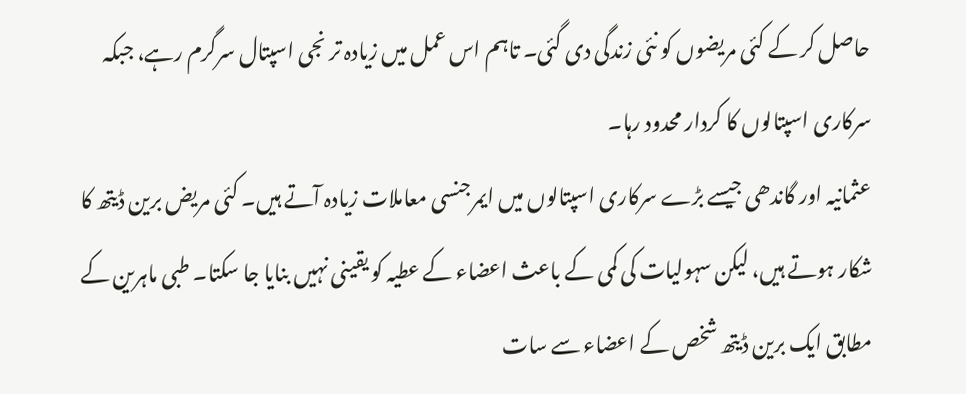حاصل کر کے کئی مریضوں کو نئی زندگی دی گئی۔ تاہم اس عمل میں زیادہ تر نجی اسپتال سرگرم رہے، جبکہ سرکاری اسپتالوں کا کردار محدود رہا۔
عثمانیہ اور گاندھی جیسے بڑے سرکاری اسپتالوں میں ایمرجنسی معاملات زیادہ آتے ہیں۔ کئی مریض برین ڈیتھ کا شکار ہوتے ہیں، لیکن سہولیات کی کمی کے باعث اعضاء کے عطیہ کو یقینی نہیں بنایا جا سکتا۔ طبی ماہرین کے مطابق ایک برین ڈیتھ شخص کے اعضاء سے سات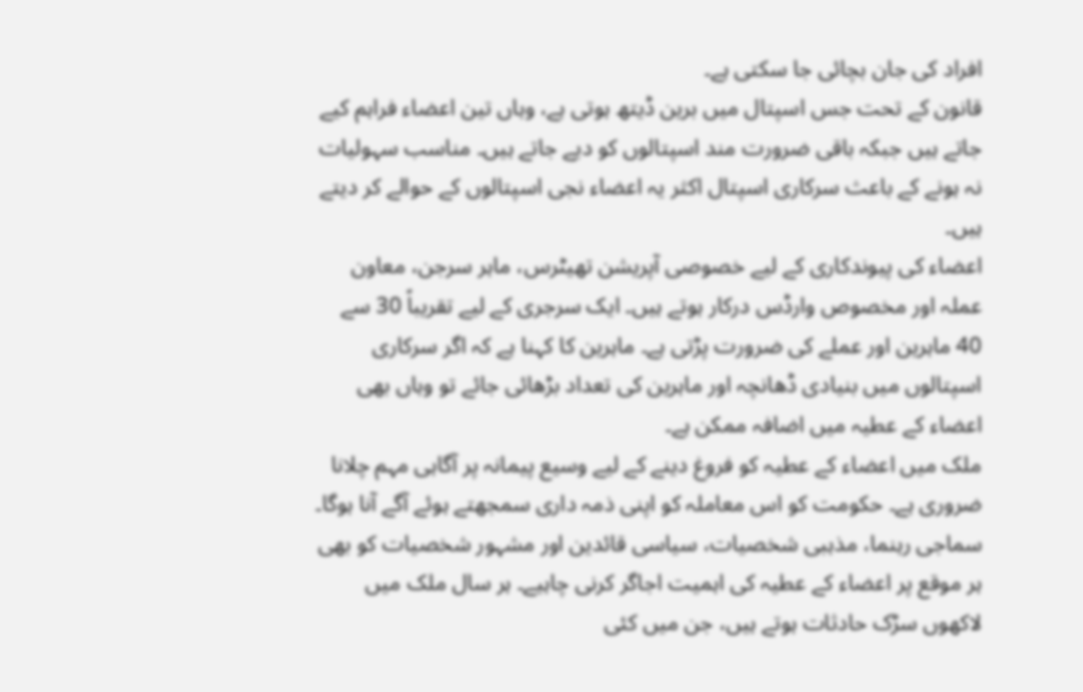افراد کی جان بچائی جا سکتی ہے۔
قانون کے تحت جس اسپتال میں برین ڈیتھ ہوتی ہے، وہاں تین اعضاء فراہم کیے جاتے ہیں جبکہ باقی ضرورت مند اسپتالوں کو دیے جاتے ہیں۔ مناسب سہولیات نہ ہونے کے باعث سرکاری اسپتال اکثر یہ اعضاء نجی اسپتالوں کے حوالے کر دیتے ہیں۔
اعضاء کی پیوندکاری کے لیے خصوصی آپریشن تھیٹرس، ماہر سرجن، معاون عملہ اور مخصوص وارڈس درکار ہوتے ہیں۔ ایک سرجری کے لیے تقریباً 30 سے 40 ماہرین اور عملے کی ضرورت پڑتی ہے۔ ماہرین کا کہنا ہے کہ اگر سرکاری اسپتالوں میں بنیادی ڈھانچہ اور ماہرین کی تعداد بڑھائی جائے تو وہاں بھی اعضاء کے عطیہ میں اضافہ ممکن ہے۔
ملک میں اعضاء کے عطیہ کو فروغ دینے کے لیے وسیع پیمانہ پر آگاہی مہم چلانا ضروری ہے۔ حکومت کو اس معاملہ کو اپنی ذمہ داری سمجھتے ہوئے آگے آنا ہوگا۔ سماجی رہنما، مذہبی شخصیات، سیاسی قائدین اور مشہور شخصیات کو بھی ہر موقع پر اعضاء کے عطیہ کی اہمیت اجاگر کرنی چاہیے۔ ہر سال ملک میں لاکھوں سڑک حادثات ہوتے ہیں، جن میں کئی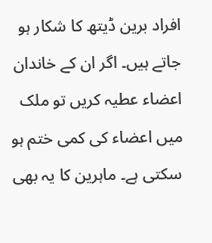افراد برین ڈیتھ کا شکار ہو جاتے ہیں۔ اگر ان کے خاندان اعضاء عطیہ کریں تو ملک میں اعضاء کی کمی ختم ہو سکتی ہے۔ ماہرین کا یہ بھی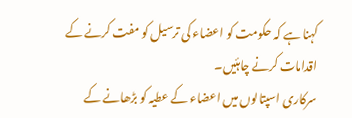کہنا ہے کہ حکومت کو اعضاء کی ترسیل کو مفت کرنے کے اقدامات کرنے چاہئیں۔
سرکاری اسپتالوں میں اعضاء کے عطیہ کو بڑھانے کے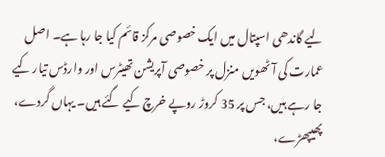لیے گاندھی اسپتال میں ایک خصوصی مرکز قائم کیا جا رہا ہے۔ اصل عمارت کی آٹھویں منزل پر خصوصی آپریشن تھیٹرس اور وارڈس تیار کیے جا رہے ہیں، جس پر 35 کروڑ روپے خرچ کیے گئے ہیں۔ یہاں گردے، پھیپھڑے،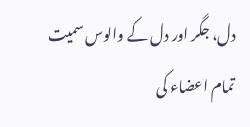دل، جگر اور دل کے والوس سمیت تمام اعضاء کی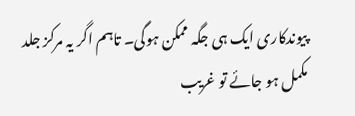پیوندکاری ایک ہی جگہ ممکن ہوگی۔ تاہم اگر یہ مرکز جلد مکمل ہو جائے تو غریب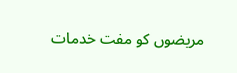مریضوں کو مفت خدمات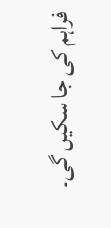فراہم کی جا سکیں گی۔